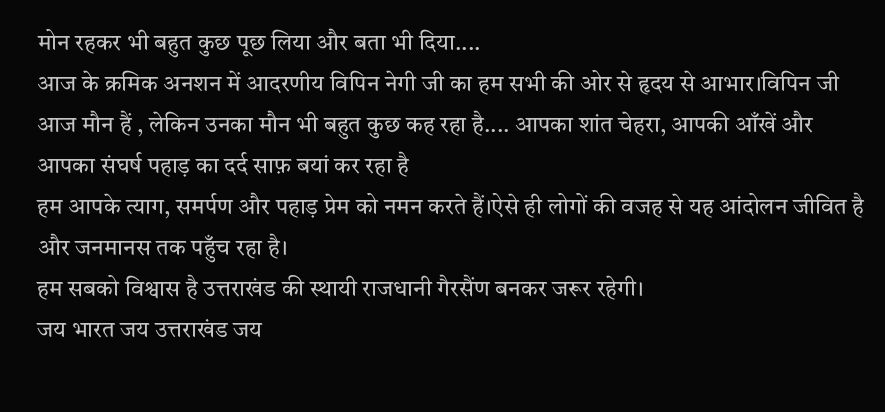मोन रहकर भी बहुत कुछ पूछ लिया और बता भी दिया....
आज के क्रमिक अनशन में आदरणीय विपिन नेगी जी का हम सभी की ओर से हृदय से आभार।विपिन जी आज मौन हैं , लेकिन उनका मौन भी बहुत कुछ कह रहा है.... आपका शांत चेहरा, आपकी आँखें और आपका संघर्ष पहाड़ का दर्द साफ़ बयां कर रहा है
हम आपके त्याग, समर्पण और पहाड़ प्रेम को नमन करते हैं।ऐसे ही लोगों की वजह से यह आंदोलन जीवित है और जनमानस तक पहुँच रहा है।
हम सबको विश्वास है उत्तराखंड की स्थायी राजधानी गैरसैंण बनकर जरूर रहेगी।
जय भारत जय उत्तराखंड जय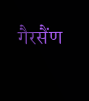गैरसैंण